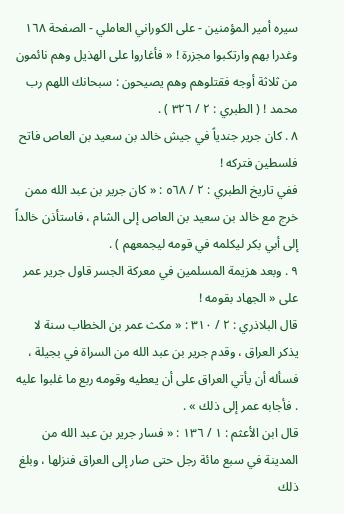سيره أمير المؤمنين - على الكوراني العاملي - الصفحة ١٦٨
وغدرا بهم وارتكبوا مجزرة ! « فأغاروا على الهذيل وهم نائمون من ثلاثة أوجه فقتلوهم وهم يصيحون : سبحانك اللهم رب محمد ! ( الطبري : ٢ / ٣٢٦ ) .
٨ . كان جرير جندياً في جيش خالد بن سعيد بن العاص فاتح فلسطين فتركه !
ففي تاريخ الطبري : ٢ / ٥٦٨ : « كان جرير بن عبد الله ممن خرج مع خالد بن سعيد بن العاص إلى الشام ، فاستأذن خالداً إلى أبي بكر ليكلمه في قومه ليجمعهم ) .
٩ . وبعد هزيمة المسلمين في معركة الجسر قاول جرير عمر على « الجهاد بقومه !
قال البلاذري : ٢ / ٣١٠ : « مكث عمر بن الخطاب سنة لا يذكر العراق ، وقدم جرير بن عبد الله من السراة في بجيلة ، فسأله أن يأتي العراق على أن يعطيه وقومه ربع ما غلبوا عليه . فأجابه عمر إلى ذلك » .
قال ابن الأعثم : ١ / ١٣٦ : « فسار جرير بن عبد الله من المدينة في سبع مائة رجل حتى صار إلى العراق فنزلها ، وبلغ ذلك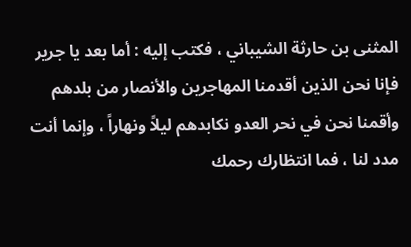المثنى بن حارثة الشيباني ، فكتب إليه : أما بعد يا جرير فإنا نحن الذين أقدمنا المهاجرين والأنصار من بلدهم وأقمنا نحن في نحر العدو نكابدهم ليلاً ونهاراً ، وإنما أنت مدد لنا ، فما انتظارك رحمك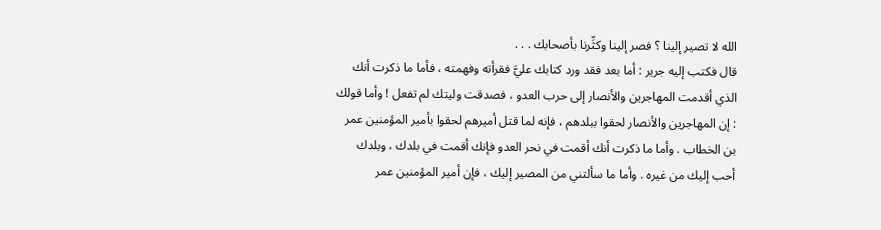الله لا تصير إلينا ؟ فصر إلينا وكثِّرنا بأصحابك . . .
قال فكتب إليه جرير : أما بعد فقد ورد كتابك عليَّ فقرأته وفهمته ، فأما ما ذكرت أنك الذي أقدمت المهاجرين والأنصار إلى حرب العدو ، فصدقت وليتك لم تفعل ! وأما قولك : إن المهاجرين والأنصار لحقوا ببلدهم ، فإنه لما قتل أميرهم لحقوا بأمير المؤمنين عمر بن الخطاب . وأما ما ذكرت أنك أقمت في نحر العدو فإنك أقمت في بلدك ، وبلدك أحب إليك من غيره . وأما ما سألتني من المصير إليك ، فإن أمير المؤمنين عمر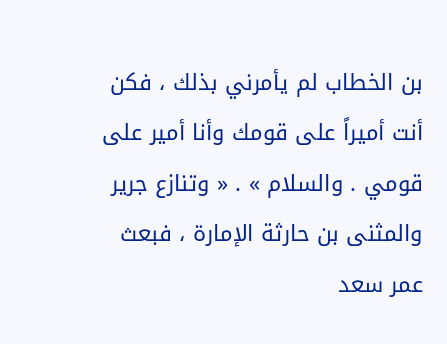بن الخطاب لم يأمرني بذلك ، فكن أنت أميراً على قومك وأنا أمير على قومي . والسلام » . « وتنازع جرير والمثنى بن حارثة الإمارة ، فبعث عمر سعد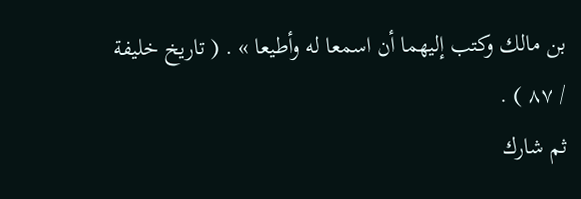بن مالك وكتب إليهما أن اسمعا له وأطيعا » . ( تاريخ خليفة / ٨٧ ) .
ثم شارك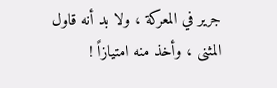جرير في المعركة ، ولا بد أنه قاول المثنى ، وأخذ منه امتيازاً !